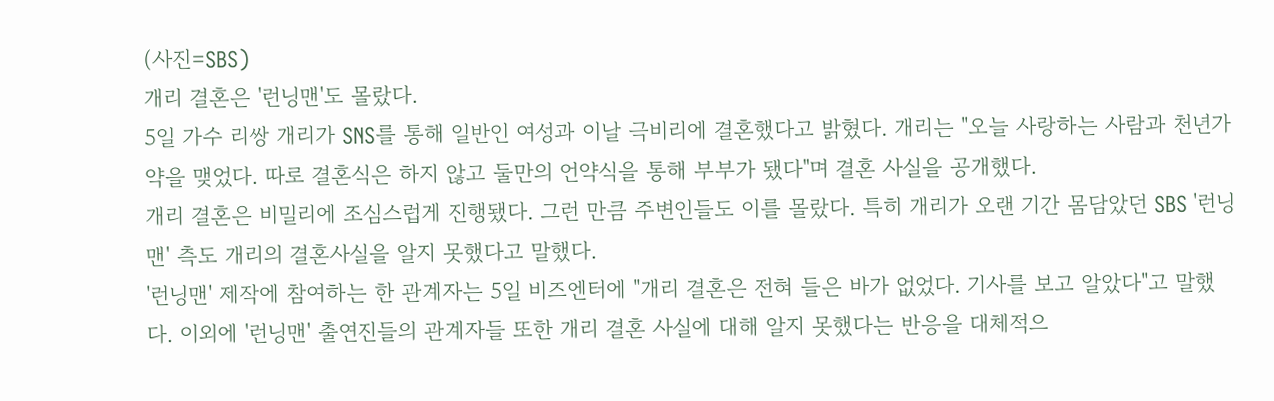(사진=SBS)
개리 결혼은 '런닝맨'도 몰랐다.
5일 가수 리쌍 개리가 SNS를 통해 일반인 여성과 이날 극비리에 결혼했다고 밝혔다. 개리는 "오늘 사랑하는 사람과 천년가약을 맺었다. 따로 결혼식은 하지 않고 둘만의 언약식을 통해 부부가 됐다"며 결혼 사실을 공개했다.
개리 결혼은 비밀리에 조심스럽게 진행됐다. 그런 만큼 주변인들도 이를 몰랐다. 특히 개리가 오랜 기간 몸담았던 SBS '런닝맨' 측도 개리의 결혼사실을 알지 못했다고 말했다.
'런닝맨' 제작에 참여하는 한 관계자는 5일 비즈엔터에 "개리 결혼은 전혀 들은 바가 없었다. 기사를 보고 알았다"고 말했다. 이외에 '런닝맨' 출연진들의 관계자들 또한 개리 결혼 사실에 대해 알지 못했다는 반응을 대체적으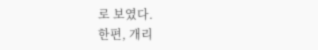로 보였다.
한편, 개리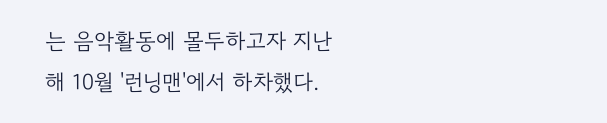는 음악활동에 몰두하고자 지난해 10월 '런닝맨'에서 하차했다.